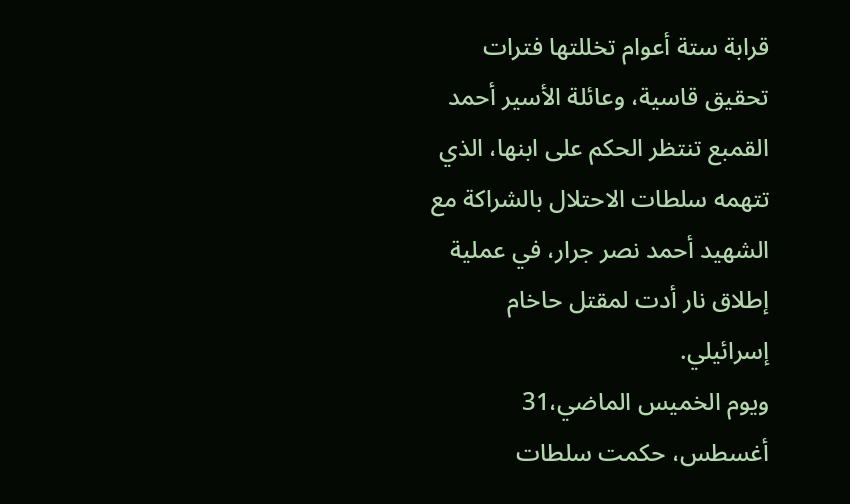قرابة ستة أعوام تخللتها فترات تحقيق قاسية، وعائلة الأسير أحمد القمبع تنتظر الحكم على ابنها، الذي تتهمه سلطات الاحتلال بالشراكة مع الشهيد أحمد نصر جرار، في عملية إطلاق نار أدت لمقتل حاخام إسرائيلي.
ويوم الخميس الماضي،31 أغسطس، حكمت سلطات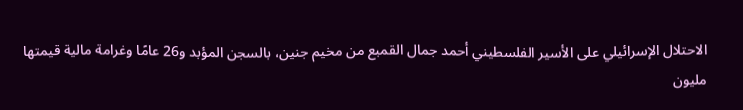الاحتلال الإسرائيلي على الأسير الفلسطيني أحمد جمال القمبع من مخيم جنين، بالسجن المؤبد و26 عامًا وغرامة مالية قيمتها مليون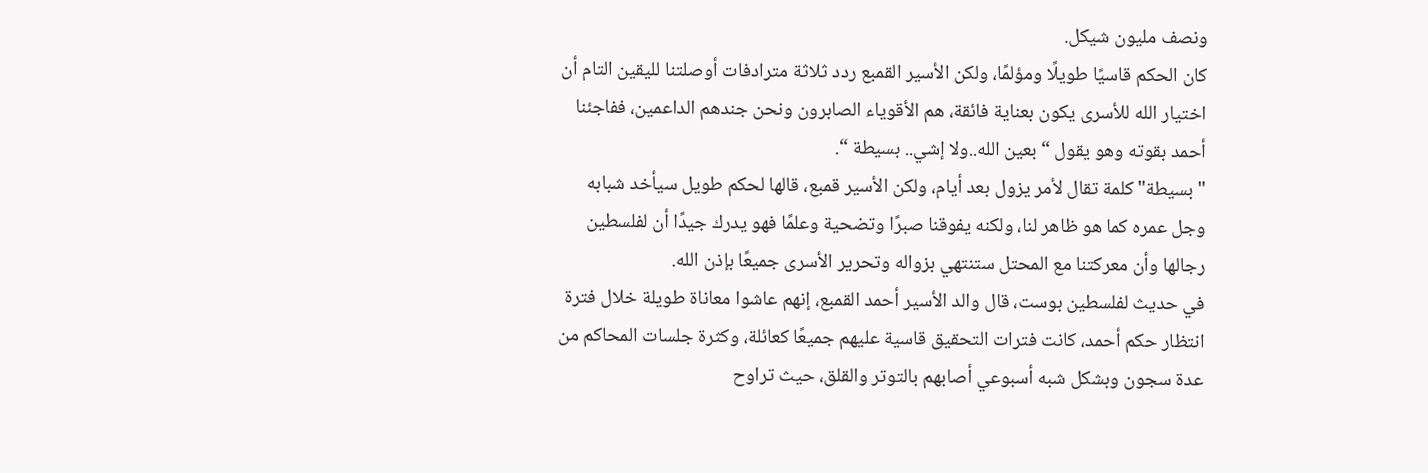ونصف مليون شيكل.
كان الحكم قاسيًا طويلًا ومؤلمًا، ولكن الأسير القمبع ردد ثلاثة مترادفات أوصلتنا لليقين التام أن اختيار الله للأسرى يكون بعناية فائقة، هم الأقوياء الصابرون ونحن جندهم الداعمين، ففاجئنا أحمد بقوته وهو يقول “بعين الله..ولا إشي.. بسيطة “.
"بسيطة" كلمة تقال لأمر يزول بعد أيام، ولكن الأسير قمبع، قالها لحكم طويل سيأخد شبابه وجل عمره كما هو ظاهر لنا، ولكنه يفوقنا صبرًا وتضحية وعلمًا فهو يدرك جيدًا أن لفلسطين رجالها وأن معركتنا مع المحتل ستنتهي بزواله وتحرير الأسرى جميعًا بإذن الله.
في حديث لفلسطين بوست، قال والد الأسير أحمد القمبع، إنهم عاشوا معاناة طويلة خلال فترة انتظار حكم أحمد، كانت فترات التحقيق قاسية عليهم جميعًا كعائلة، وكثرة جلسات المحاكم من عدة سجون وبشكل شبه أسبوعي أصابهم بالتوتر والقلق، حيث تراوح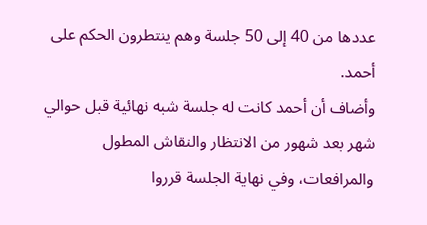عددها من 40 إلى 50 جلسة وهم ينتطرون الحكم على أحمد.
وأضاف أن أحمد كانت له جلسة شبه نهائية قبل حوالي شهر بعد شهور من الانتظار والنقاش المطول والمرافعات، وفي نهاية الجلسة قرروا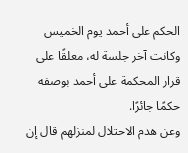الحكم على أحمد يوم الخميس وكانت آخر جلسة له، معلقًا على قرار المحكمة على أحمد بوصفه حكمًا جائرًا.
وعن هدم الاحتلال لمنزلهم قال إن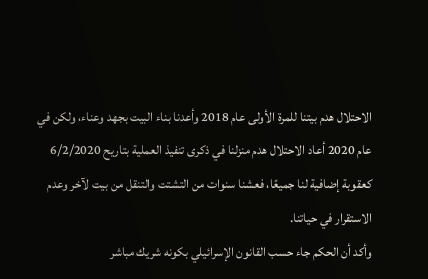الاحتلال هدم بيتنا للمرة الأولى عام 2018 وأعدنا بناء البيت بجهد وعناء، ولكن في عام 2020 أعاد الاحتلال هدم منزلنا في ذكرى تنفيذ العملية بتاريح 6/2/2020 كعقوبة إضافية لنا جميعًا، فعشنا سنوات من التشتت والتنقل من بيت لآخر وعدم الاستقرار في حياتنا.
وأكد أن الحكم جاء حسب القانون الإسرائيلي بكونه شريك مباشر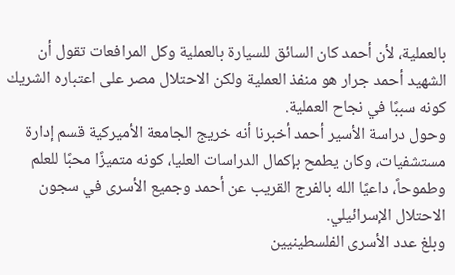بالعملية، لأن أحمد كان السائق للسيارة بالعملية وكل المرافعات تقول أن الشهيد أحمد جرار هو منفذ العملية ولكن الاحتلال مصر على اعتباره الشريك كونه سببًا في نجاح العملية.
وحول دراسة الأسير أحمد أخبرنا أنه خريج الجامعة الأميركية قسم إدارة مستشفيات، وكان يطمح بإكمال الدراسات العليا، كونه متميزًا محبًا للعلم وطموحاً، داعيًا الله بالفرج القريب عن أحمد وجميع الأسرى في سجون الاحتلال الإسرائيلي.
وبلغ عدد الأسرى الفلسطينيين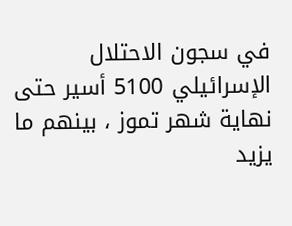في سجون الاحتلال الإسرائيلي 5100 أسير حتى نهاية شهر تموز ، بينهم ما يزيد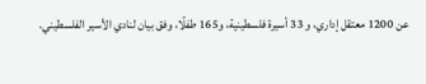عن 1200 معتقل إداري، و 33 أسيرة فلسطينية، و165 طفلًا، وفق بيان لنادي الأسير الفلسطيني.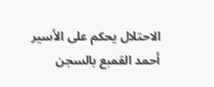الاحتلال يحكم على الأسير أحمد القمبع بالسجن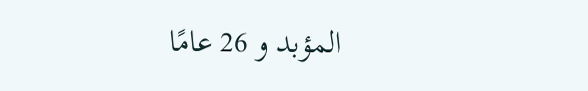المؤبد و 26 عامًا